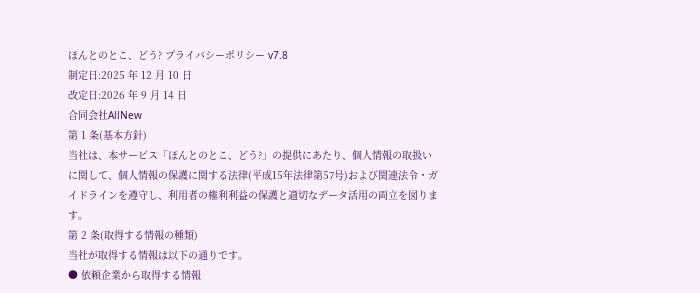ほんとのとこ、どう? プライバシーポリシー v7.8
制定日:2025 年 12 月 10 日
改定日:2026 年 9 月 14 日
合同会社AllNew
第 1 条(基本方針)
当社は、本サービス「ほんとのとこ、どう?」の提供にあたり、個人情報の取扱いに関して、個人情報の保護に関する法律(平成15年法律第57号)および関連法令・ガイドラインを遵守し、利用者の権利利益の保護と適切なデータ活用の両立を図ります。
第 2 条(取得する情報の種類)
当社が取得する情報は以下の通りです。
● 依頼企業から取得する情報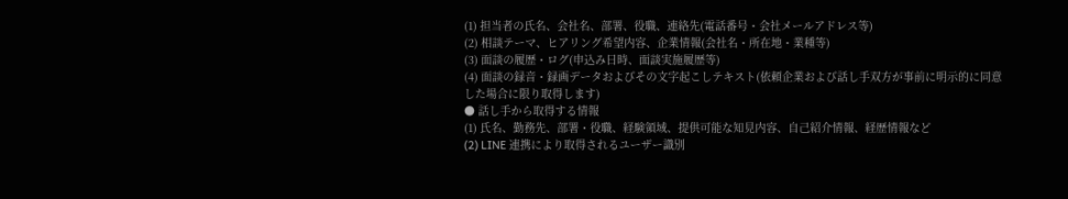(1) 担当者の氏名、会社名、部署、役職、連絡先(電話番号・会社メールアドレス等)
(2) 相談テーマ、ヒアリング希望内容、企業情報(会社名・所在地・業種等)
(3) 面談の履歴・ログ(申込み日時、面談実施履歴等)
(4) 面談の録音・録画データおよびその文字起こしテキスト(依頼企業および話し手双方が事前に明示的に同意した場合に限り取得します)
● 話し手から取得する情報
(1) 氏名、勤務先、部署・役職、経験領域、提供可能な知見内容、自己紹介情報、経歴情報など
(2) LINE 連携により取得されるユーザー識別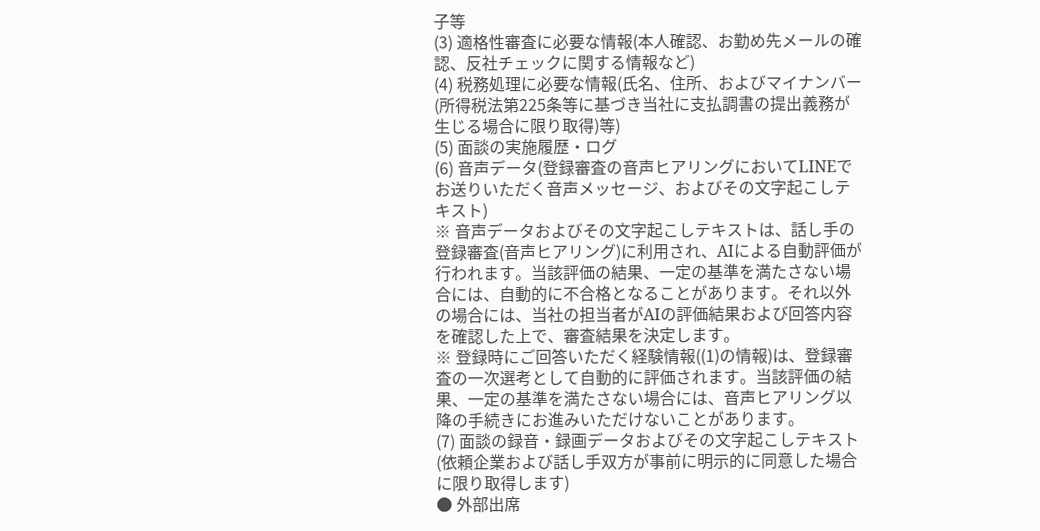子等
(3) 適格性審査に必要な情報(本人確認、お勤め先メールの確認、反社チェックに関する情報など)
(4) 税務処理に必要な情報(氏名、住所、およびマイナンバー(所得税法第225条等に基づき当社に支払調書の提出義務が生じる場合に限り取得)等)
(5) 面談の実施履歴・ログ
(6) 音声データ(登録審査の音声ヒアリングにおいてLINEでお送りいただく音声メッセージ、およびその文字起こしテキスト)
※ 音声データおよびその文字起こしテキストは、話し手の登録審査(音声ヒアリング)に利用され、AIによる自動評価が行われます。当該評価の結果、一定の基準を満たさない場合には、自動的に不合格となることがあります。それ以外の場合には、当社の担当者がAIの評価結果および回答内容を確認した上で、審査結果を決定します。
※ 登録時にご回答いただく経験情報((1)の情報)は、登録審査の一次選考として自動的に評価されます。当該評価の結果、一定の基準を満たさない場合には、音声ヒアリング以降の手続きにお進みいただけないことがあります。
(7) 面談の録音・録画データおよびその文字起こしテキスト(依頼企業および話し手双方が事前に明示的に同意した場合に限り取得します)
● 外部出席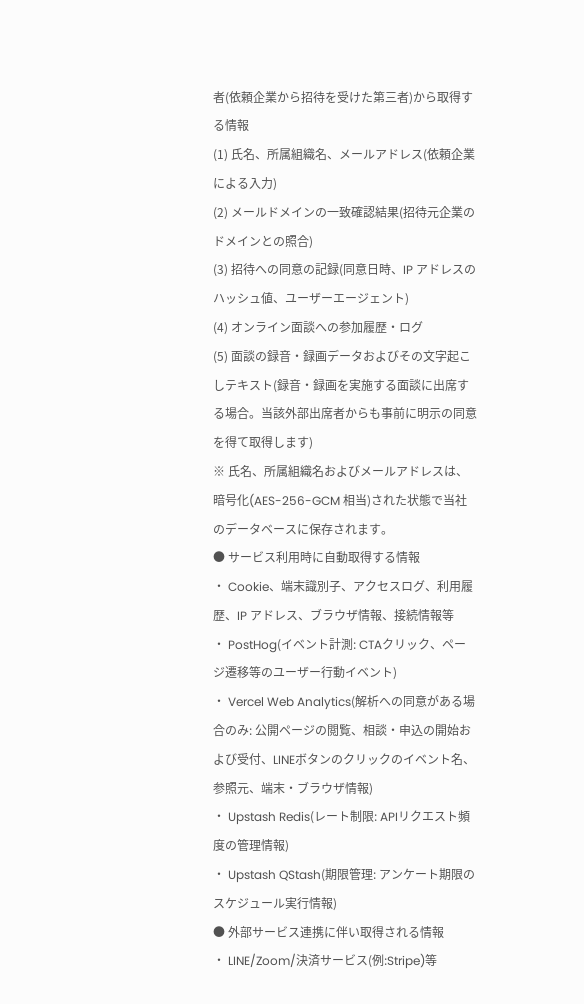者(依頼企業から招待を受けた第三者)から取得する情報
(1) 氏名、所属組織名、メールアドレス(依頼企業による入力)
(2) メールドメインの一致確認結果(招待元企業のドメインとの照合)
(3) 招待への同意の記録(同意日時、IP アドレスのハッシュ値、ユーザーエージェント)
(4) オンライン面談への参加履歴・ログ
(5) 面談の録音・録画データおよびその文字起こしテキスト(録音・録画を実施する面談に出席する場合。当該外部出席者からも事前に明示の同意を得て取得します)
※ 氏名、所属組織名およびメールアドレスは、暗号化(AES-256-GCM 相当)された状態で当社のデータベースに保存されます。
● サービス利用時に自動取得する情報
・ Cookie、端末識別子、アクセスログ、利用履歴、IP アドレス、ブラウザ情報、接続情報等
・ PostHog(イベント計測: CTAクリック、ページ遷移等のユーザー行動イベント)
・ Vercel Web Analytics(解析への同意がある場合のみ: 公開ページの閲覧、相談・申込の開始および受付、LINEボタンのクリックのイベント名、参照元、端末・ブラウザ情報)
・ Upstash Redis(レート制限: APIリクエスト頻度の管理情報)
・ Upstash QStash(期限管理: アンケート期限のスケジュール実行情報)
● 外部サービス連携に伴い取得される情報
・ LINE/Zoom/決済サービス(例:Stripe)等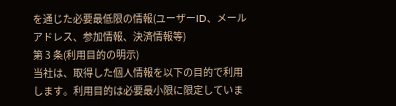を通じた必要最低限の情報(ユーザーID、メールアドレス、参加情報、決済情報等)
第 3 条(利用目的の明示)
当社は、取得した個人情報を以下の目的で利用します。利用目的は必要最小限に限定していま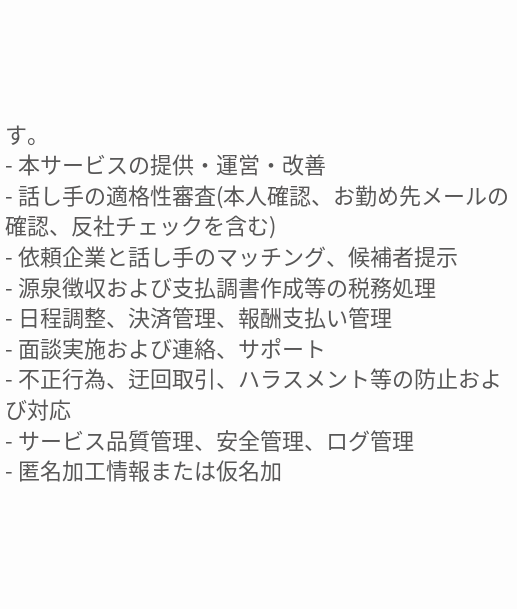す。
- 本サービスの提供・運営・改善
- 話し手の適格性審査(本人確認、お勤め先メールの確認、反社チェックを含む)
- 依頼企業と話し手のマッチング、候補者提示
- 源泉徴収および支払調書作成等の税務処理
- 日程調整、決済管理、報酬支払い管理
- 面談実施および連絡、サポート
- 不正行為、迂回取引、ハラスメント等の防止および対応
- サービス品質管理、安全管理、ログ管理
- 匿名加工情報または仮名加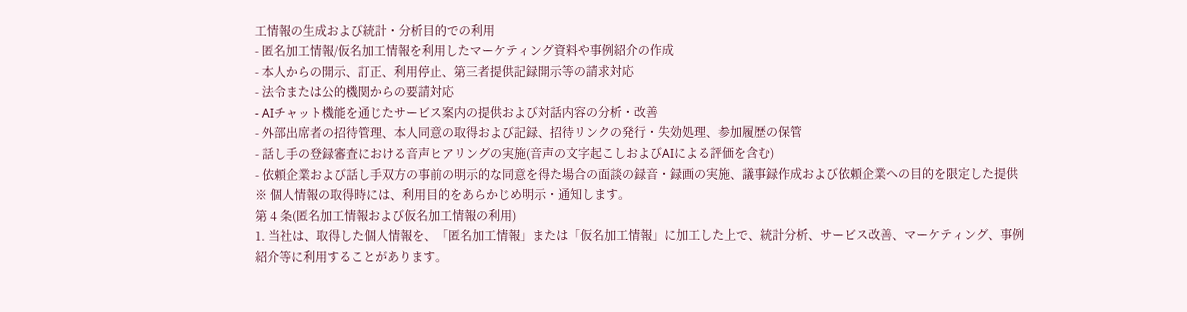工情報の生成および統計・分析目的での利用
- 匿名加工情報/仮名加工情報を利用したマーケティング資料や事例紹介の作成
- 本人からの開示、訂正、利用停止、第三者提供記録開示等の請求対応
- 法令または公的機関からの要請対応
- AIチャット機能を通じたサービス案内の提供および対話内容の分析・改善
- 外部出席者の招待管理、本人同意の取得および記録、招待リンクの発行・失効処理、参加履歴の保管
- 話し手の登録審査における音声ヒアリングの実施(音声の文字起こしおよびAIによる評価を含む)
- 依頼企業および話し手双方の事前の明示的な同意を得た場合の面談の録音・録画の実施、議事録作成および依頼企業への目的を限定した提供
※ 個人情報の取得時には、利用目的をあらかじめ明示・通知します。
第 4 条(匿名加工情報および仮名加工情報の利用)
1. 当社は、取得した個人情報を、「匿名加工情報」または「仮名加工情報」に加工した上で、統計分析、サービス改善、マーケティング、事例紹介等に利用することがあります。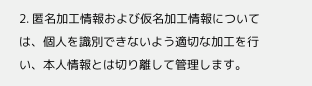2. 匿名加工情報および仮名加工情報については、個人を識別できないよう適切な加工を行い、本人情報とは切り離して管理します。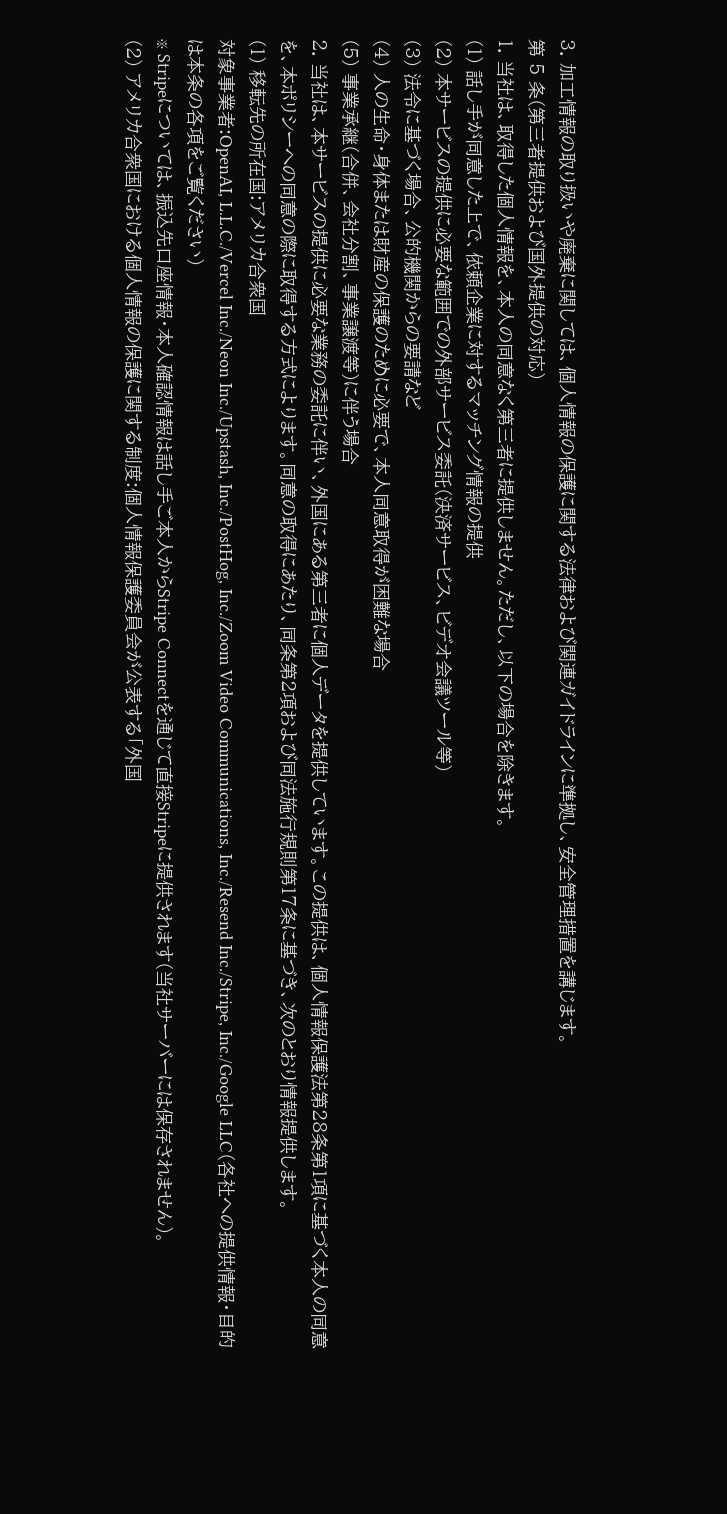3. 加工情報の取り扱いや廃棄に関しては、個人情報の保護に関する法律および関連ガイドラインに準拠し、安全管理措置を講じます。
第 5 条(第三者提供および国外提供の対応)
1. 当社は、取得した個人情報を、本人の同意なく第三者に提供しません。ただし、以下の場合を除きます。
(1) 話し手が同意した上で、依頼企業に対するマッチング情報の提供
(2) 本サービスの提供に必要な範囲での外部サービス委託(決済サービス、ビデオ会議ツール等)
(3) 法令に基づく場合、公的機関からの要請など
(4) 人の生命・身体または財産の保護のために必要で、本人同意取得が困難な場合
(5) 事業承継(合併、会社分割、事業譲渡等)に伴う場合
2. 当社は、本サービスの提供に必要な業務の委託に伴い、外国にある第三者に個人データを提供しています。この提供は、個人情報保護法第28条第1項に基づく本人の同意を、本ポリシーへの同意の際に取得する方式によります。同意の取得にあたり、同条第2項および同法施行規則第17条に基づき、次のとおり情報提供します。
(1) 移転先の所在国:アメリカ合衆国
対象事業者:OpenAI, L.L.C./Vercel Inc./Neon Inc./Upstash, Inc./PostHog, Inc./Zoom Video Communications, Inc./Resend Inc./Stripe, Inc./Google LLC(各社への提供情報・目的は本条の各項をご覧ください)
※ Stripeについては、振込先口座情報・本人確認情報は話し手ご本人からStripe Connectを通じて直接Stripeに提供されます(当社サーバーには保存されません)。
(2) アメリカ合衆国における個人情報の保護に関する制度:個人情報保護委員会が公表する「外国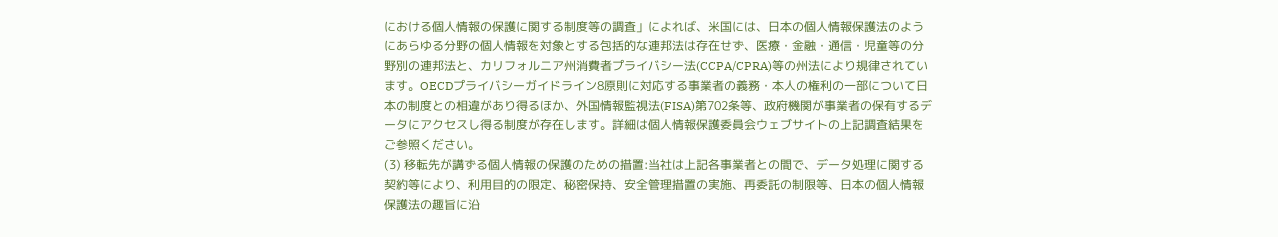における個人情報の保護に関する制度等の調査」によれば、米国には、日本の個人情報保護法のようにあらゆる分野の個人情報を対象とする包括的な連邦法は存在せず、医療・金融・通信・児童等の分野別の連邦法と、カリフォルニア州消費者プライバシー法(CCPA/CPRA)等の州法により規律されています。OECDプライバシーガイドライン8原則に対応する事業者の義務・本人の権利の一部について日本の制度との相違があり得るほか、外国情報監視法(FISA)第702条等、政府機関が事業者の保有するデータにアクセスし得る制度が存在します。詳細は個人情報保護委員会ウェブサイトの上記調査結果をご参照ください。
(3) 移転先が講ずる個人情報の保護のための措置:当社は上記各事業者との間で、データ処理に関する契約等により、利用目的の限定、秘密保持、安全管理措置の実施、再委託の制限等、日本の個人情報保護法の趣旨に沿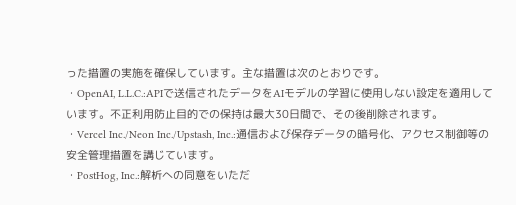った措置の実施を確保しています。主な措置は次のとおりです。
・OpenAI, L.L.C.:APIで送信されたデータをAIモデルの学習に使用しない設定を適用しています。不正利用防止目的での保持は最大30日間で、その後削除されます。
・Vercel Inc./Neon Inc./Upstash, Inc.:通信および保存データの暗号化、アクセス制御等の安全管理措置を講じています。
・PostHog, Inc.:解析への同意をいただ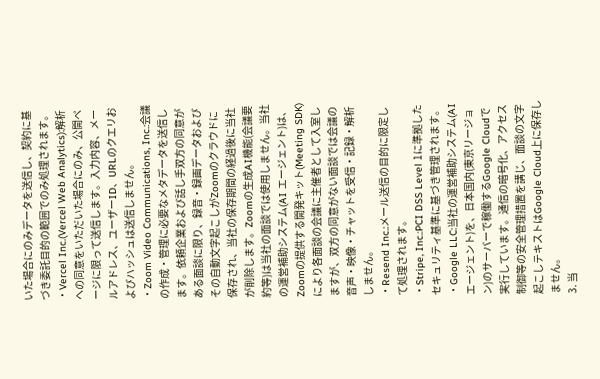いた場合にのみデータを送信し、契約に基づき委託目的の範囲でのみ処理されます。
・Vercel Inc.(Vercel Web Analytics):解析への同意をいただいた場合にのみ、公開ページに限って送信します。入力内容、メールアドレス、ユーザーID、URLのクエリおよびハッシュは送信しません。
・Zoom Video Communications, Inc.:会議の作成・管理に必要なメタデータを送信します。依頼企業および話し手双方の同意がある面談に限り、録音・録画データおよびその自動文字起こしがZoomのクラウドに保存され、当社の保存期間の経過後に当社が削除します。Zoomの生成AI機能(会議要約等)は当社の面談では使用しません。当社の運営補助システム(AI エージェント)は、Zoomの提供する開発キット(Meeting SDK)により各面談の会議に主催者として入室しますが、双方の同意がない面談では会議の音声・映像・チャットを受信・記録・解析しません。
・Resend Inc.:メール送信の目的に限定して処理されます。
・Stripe, Inc.:PCI DSS Level 1に準拠したセキュリティ基準に基づき管理されます。
・Google LLC:当社の運営補助システム(AI エージェント)を、日本国内(東京リージョン)のサーバーで稼働するGoogle Cloudで実行しています。通信の暗号化、アクセス制御等の安全管理措置を講じ、面談の文字起こしテキストはGoogle Cloud上に保存しません。
3. 当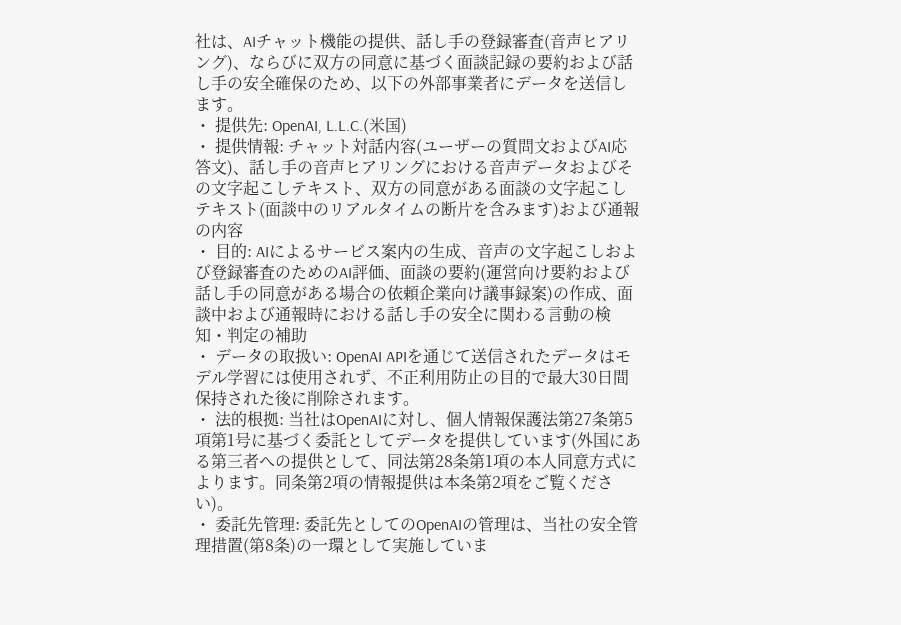社は、AIチャット機能の提供、話し手の登録審査(音声ヒアリング)、ならびに双方の同意に基づく面談記録の要約および話し手の安全確保のため、以下の外部事業者にデータを送信します。
・ 提供先: OpenAI, L.L.C.(米国)
・ 提供情報: チャット対話内容(ユーザーの質問文およびAI応答文)、話し手の音声ヒアリングにおける音声データおよびその文字起こしテキスト、双方の同意がある面談の文字起こしテキスト(面談中のリアルタイムの断片を含みます)および通報の内容
・ 目的: AIによるサービス案内の生成、音声の文字起こしおよび登録審査のためのAI評価、面談の要約(運営向け要約および話し手の同意がある場合の依頼企業向け議事録案)の作成、面談中および通報時における話し手の安全に関わる言動の検知・判定の補助
・ データの取扱い: OpenAI APIを通じて送信されたデータはモデル学習には使用されず、不正利用防止の目的で最大30日間保持された後に削除されます。
・ 法的根拠: 当社はOpenAIに対し、個人情報保護法第27条第5項第1号に基づく委託としてデータを提供しています(外国にある第三者への提供として、同法第28条第1項の本人同意方式によります。同条第2項の情報提供は本条第2項をご覧ください)。
・ 委託先管理: 委託先としてのOpenAIの管理は、当社の安全管理措置(第8条)の一環として実施していま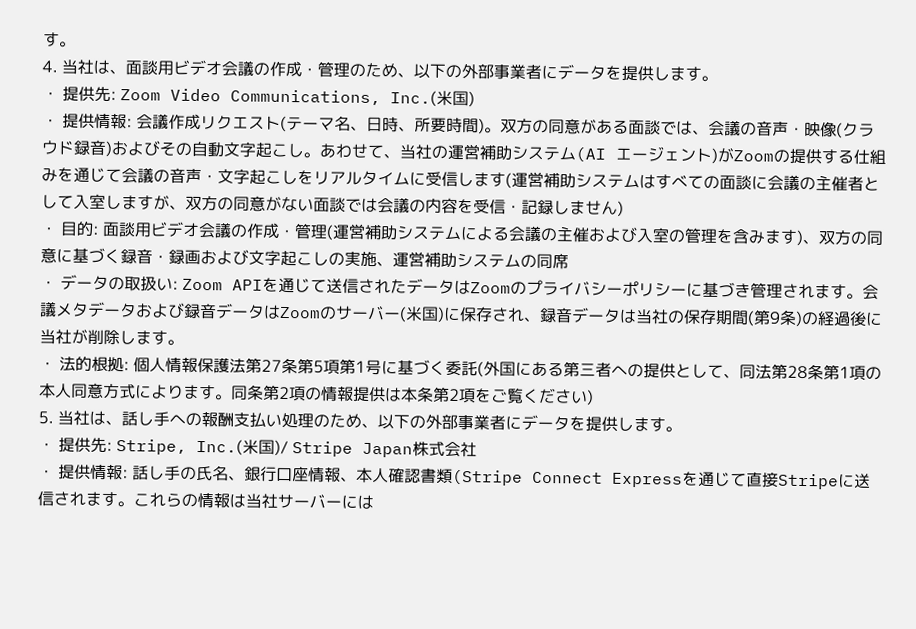す。
4. 当社は、面談用ビデオ会議の作成・管理のため、以下の外部事業者にデータを提供します。
・ 提供先: Zoom Video Communications, Inc.(米国)
・ 提供情報: 会議作成リクエスト(テーマ名、日時、所要時間)。双方の同意がある面談では、会議の音声・映像(クラウド録音)およびその自動文字起こし。あわせて、当社の運営補助システム(AI エージェント)がZoomの提供する仕組みを通じて会議の音声・文字起こしをリアルタイムに受信します(運営補助システムはすべての面談に会議の主催者として入室しますが、双方の同意がない面談では会議の内容を受信・記録しません)
・ 目的: 面談用ビデオ会議の作成・管理(運営補助システムによる会議の主催および入室の管理を含みます)、双方の同意に基づく録音・録画および文字起こしの実施、運営補助システムの同席
・ データの取扱い: Zoom APIを通じて送信されたデータはZoomのプライバシーポリシーに基づき管理されます。会議メタデータおよび録音データはZoomのサーバー(米国)に保存され、録音データは当社の保存期間(第9条)の経過後に当社が削除します。
・ 法的根拠: 個人情報保護法第27条第5項第1号に基づく委託(外国にある第三者への提供として、同法第28条第1項の本人同意方式によります。同条第2項の情報提供は本条第2項をご覧ください)
5. 当社は、話し手への報酬支払い処理のため、以下の外部事業者にデータを提供します。
・ 提供先: Stripe, Inc.(米国)/ Stripe Japan株式会社
・ 提供情報: 話し手の氏名、銀行口座情報、本人確認書類(Stripe Connect Expressを通じて直接Stripeに送信されます。これらの情報は当社サーバーには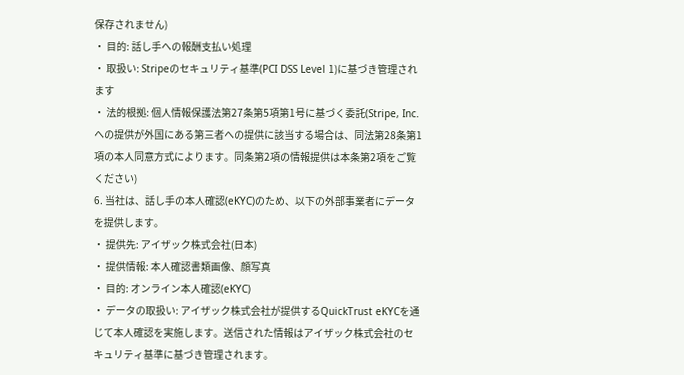保存されません)
・ 目的: 話し手への報酬支払い処理
・ 取扱い: Stripeのセキュリティ基準(PCI DSS Level 1)に基づき管理されます
・ 法的根拠: 個人情報保護法第27条第5項第1号に基づく委託(Stripe, Inc.への提供が外国にある第三者への提供に該当する場合は、同法第28条第1項の本人同意方式によります。同条第2項の情報提供は本条第2項をご覧ください)
6. 当社は、話し手の本人確認(eKYC)のため、以下の外部事業者にデータを提供します。
・ 提供先: アイザック株式会社(日本)
・ 提供情報: 本人確認書類画像、顔写真
・ 目的: オンライン本人確認(eKYC)
・ データの取扱い: アイザック株式会社が提供するQuickTrust eKYCを通じて本人確認を実施します。送信された情報はアイザック株式会社のセキュリティ基準に基づき管理されます。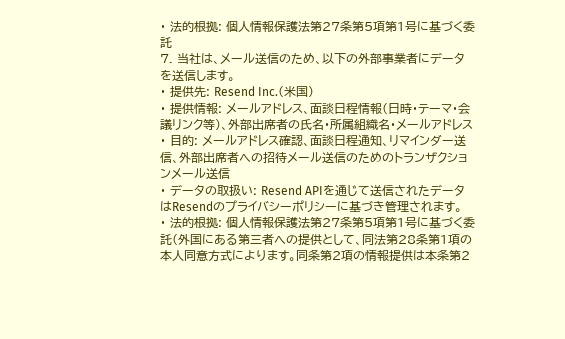・ 法的根拠: 個人情報保護法第27条第5項第1号に基づく委託
7. 当社は、メール送信のため、以下の外部事業者にデータを送信します。
・ 提供先: Resend Inc.(米国)
・ 提供情報: メールアドレス、面談日程情報(日時・テーマ・会議リンク等)、外部出席者の氏名・所属組織名・メールアドレス
・ 目的: メールアドレス確認、面談日程通知、リマインダー送信、外部出席者への招待メール送信のためのトランザクションメール送信
・ データの取扱い: Resend APIを通じて送信されたデータはResendのプライバシーポリシーに基づき管理されます。
・ 法的根拠: 個人情報保護法第27条第5項第1号に基づく委託(外国にある第三者への提供として、同法第28条第1項の本人同意方式によります。同条第2項の情報提供は本条第2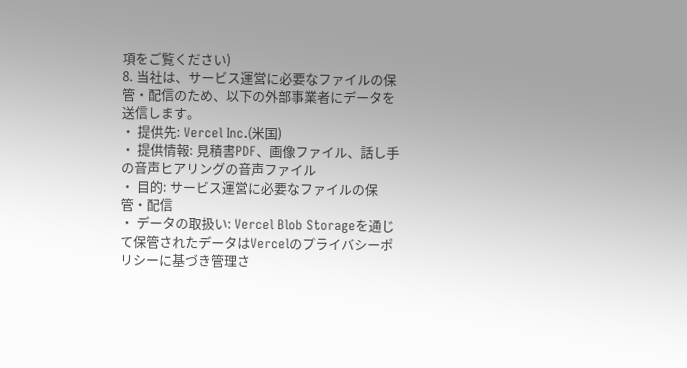項をご覧ください)
8. 当社は、サービス運営に必要なファイルの保管・配信のため、以下の外部事業者にデータを送信します。
・ 提供先: Vercel Inc.(米国)
・ 提供情報: 見積書PDF、画像ファイル、話し手の音声ヒアリングの音声ファイル
・ 目的: サービス運営に必要なファイルの保管・配信
・ データの取扱い: Vercel Blob Storageを通じて保管されたデータはVercelのプライバシーポリシーに基づき管理さ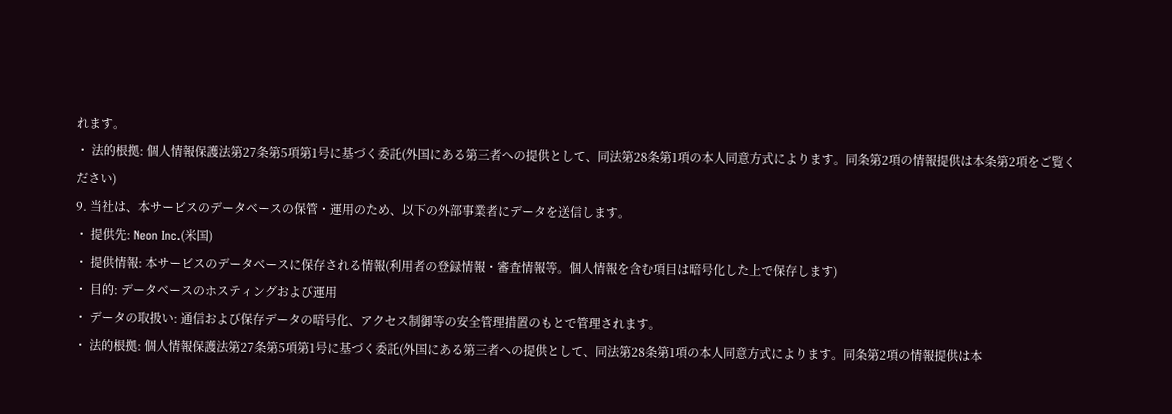れます。
・ 法的根拠: 個人情報保護法第27条第5項第1号に基づく委託(外国にある第三者への提供として、同法第28条第1項の本人同意方式によります。同条第2項の情報提供は本条第2項をご覧ください)
9. 当社は、本サービスのデータベースの保管・運用のため、以下の外部事業者にデータを送信します。
・ 提供先: Neon Inc.(米国)
・ 提供情報: 本サービスのデータベースに保存される情報(利用者の登録情報・審査情報等。個人情報を含む項目は暗号化した上で保存します)
・ 目的: データベースのホスティングおよび運用
・ データの取扱い: 通信および保存データの暗号化、アクセス制御等の安全管理措置のもとで管理されます。
・ 法的根拠: 個人情報保護法第27条第5項第1号に基づく委託(外国にある第三者への提供として、同法第28条第1項の本人同意方式によります。同条第2項の情報提供は本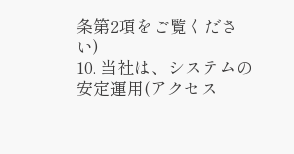条第2項をご覧ください)
10. 当社は、システムの安定運用(アクセス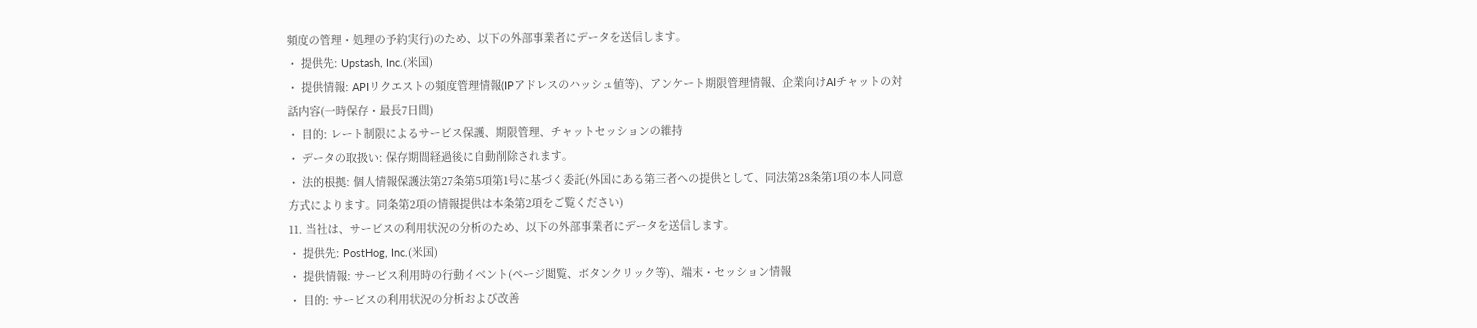頻度の管理・処理の予約実行)のため、以下の外部事業者にデータを送信します。
・ 提供先: Upstash, Inc.(米国)
・ 提供情報: APIリクエストの頻度管理情報(IPアドレスのハッシュ値等)、アンケート期限管理情報、企業向けAIチャットの対話内容(一時保存・最長7日間)
・ 目的: レート制限によるサービス保護、期限管理、チャットセッションの維持
・ データの取扱い: 保存期間経過後に自動削除されます。
・ 法的根拠: 個人情報保護法第27条第5項第1号に基づく委託(外国にある第三者への提供として、同法第28条第1項の本人同意方式によります。同条第2項の情報提供は本条第2項をご覧ください)
11. 当社は、サービスの利用状況の分析のため、以下の外部事業者にデータを送信します。
・ 提供先: PostHog, Inc.(米国)
・ 提供情報: サービス利用時の行動イベント(ページ閲覧、ボタンクリック等)、端末・セッション情報
・ 目的: サービスの利用状況の分析および改善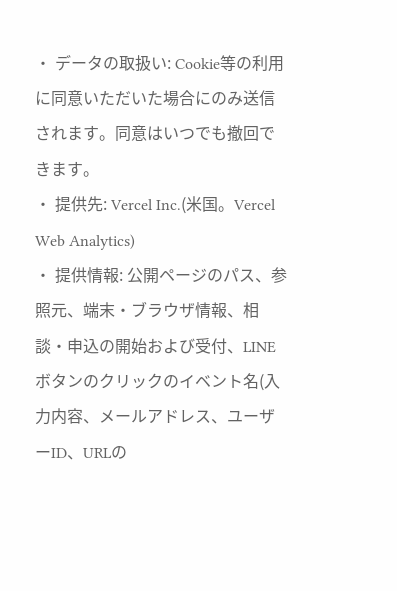・ データの取扱い: Cookie等の利用に同意いただいた場合にのみ送信されます。同意はいつでも撤回できます。
・ 提供先: Vercel Inc.(米国。Vercel Web Analytics)
・ 提供情報: 公開ページのパス、参照元、端末・ブラウザ情報、相談・申込の開始および受付、LINEボタンのクリックのイベント名(入力内容、メールアドレス、ユーザーID、URLの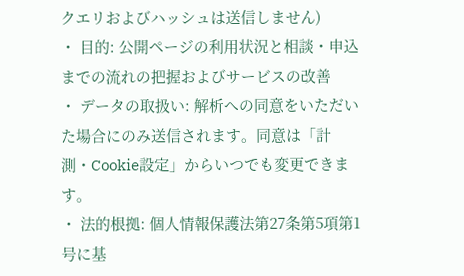クエリおよびハッシュは送信しません)
・ 目的: 公開ページの利用状況と相談・申込までの流れの把握およびサービスの改善
・ データの取扱い: 解析への同意をいただいた場合にのみ送信されます。同意は「計測・Cookie設定」からいつでも変更できます。
・ 法的根拠: 個人情報保護法第27条第5項第1号に基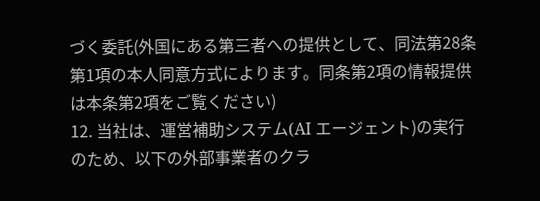づく委託(外国にある第三者への提供として、同法第28条第1項の本人同意方式によります。同条第2項の情報提供は本条第2項をご覧ください)
12. 当社は、運営補助システム(AI エージェント)の実行のため、以下の外部事業者のクラ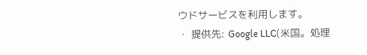ウドサービスを利用します。
・ 提供先: Google LLC(米国。処理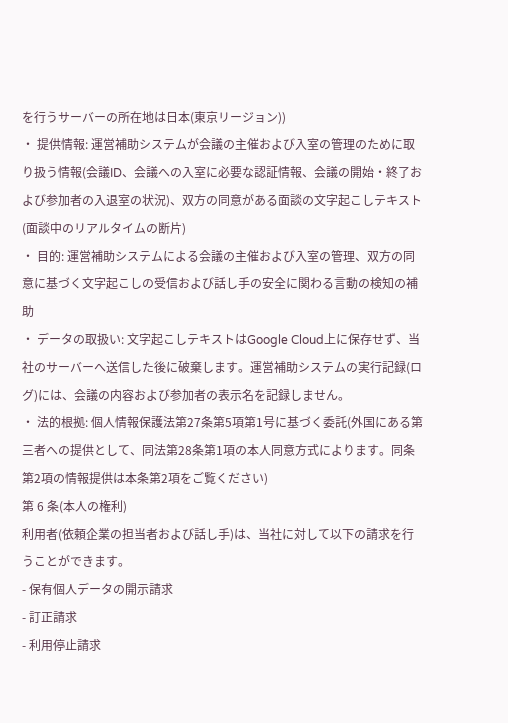を行うサーバーの所在地は日本(東京リージョン))
・ 提供情報: 運営補助システムが会議の主催および入室の管理のために取り扱う情報(会議ID、会議への入室に必要な認証情報、会議の開始・終了および参加者の入退室の状況)、双方の同意がある面談の文字起こしテキスト(面談中のリアルタイムの断片)
・ 目的: 運営補助システムによる会議の主催および入室の管理、双方の同意に基づく文字起こしの受信および話し手の安全に関わる言動の検知の補助
・ データの取扱い: 文字起こしテキストはGoogle Cloud上に保存せず、当社のサーバーへ送信した後に破棄します。運営補助システムの実行記録(ログ)には、会議の内容および参加者の表示名を記録しません。
・ 法的根拠: 個人情報保護法第27条第5項第1号に基づく委託(外国にある第三者への提供として、同法第28条第1項の本人同意方式によります。同条第2項の情報提供は本条第2項をご覧ください)
第 6 条(本人の権利)
利用者(依頼企業の担当者および話し手)は、当社に対して以下の請求を行うことができます。
- 保有個人データの開示請求
- 訂正請求
- 利用停止請求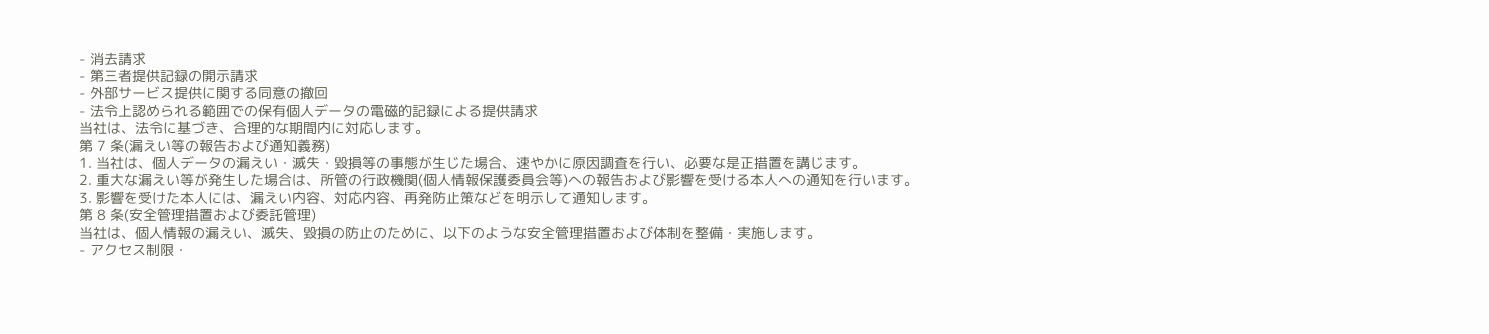- 消去請求
- 第三者提供記録の開示請求
- 外部サービス提供に関する同意の撤回
- 法令上認められる範囲での保有個人データの電磁的記録による提供請求
当社は、法令に基づき、合理的な期間内に対応します。
第 7 条(漏えい等の報告および通知義務)
1. 当社は、個人データの漏えい・滅失・毀損等の事態が生じた場合、速やかに原因調査を行い、必要な是正措置を講じます。
2. 重大な漏えい等が発生した場合は、所管の行政機関(個人情報保護委員会等)への報告および影響を受ける本人への通知を行います。
3. 影響を受けた本人には、漏えい内容、対応内容、再発防止策などを明示して通知します。
第 8 条(安全管理措置および委託管理)
当社は、個人情報の漏えい、滅失、毀損の防止のために、以下のような安全管理措置および体制を整備・実施します。
- アクセス制限・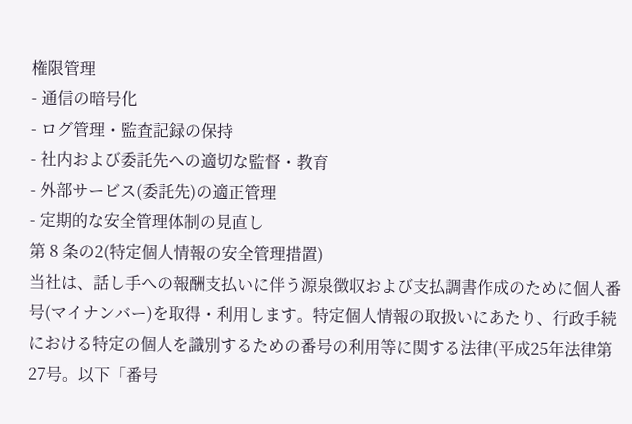権限管理
- 通信の暗号化
- ログ管理・監査記録の保持
- 社内および委託先への適切な監督・教育
- 外部サービス(委託先)の適正管理
- 定期的な安全管理体制の見直し
第 8 条の2(特定個人情報の安全管理措置)
当社は、話し手への報酬支払いに伴う源泉徴収および支払調書作成のために個人番号(マイナンバー)を取得・利用します。特定個人情報の取扱いにあたり、行政手続における特定の個人を識別するための番号の利用等に関する法律(平成25年法律第27号。以下「番号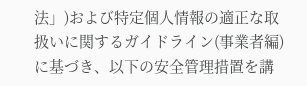法」)および特定個人情報の適正な取扱いに関するガイドライン(事業者編)に基づき、以下の安全管理措置を講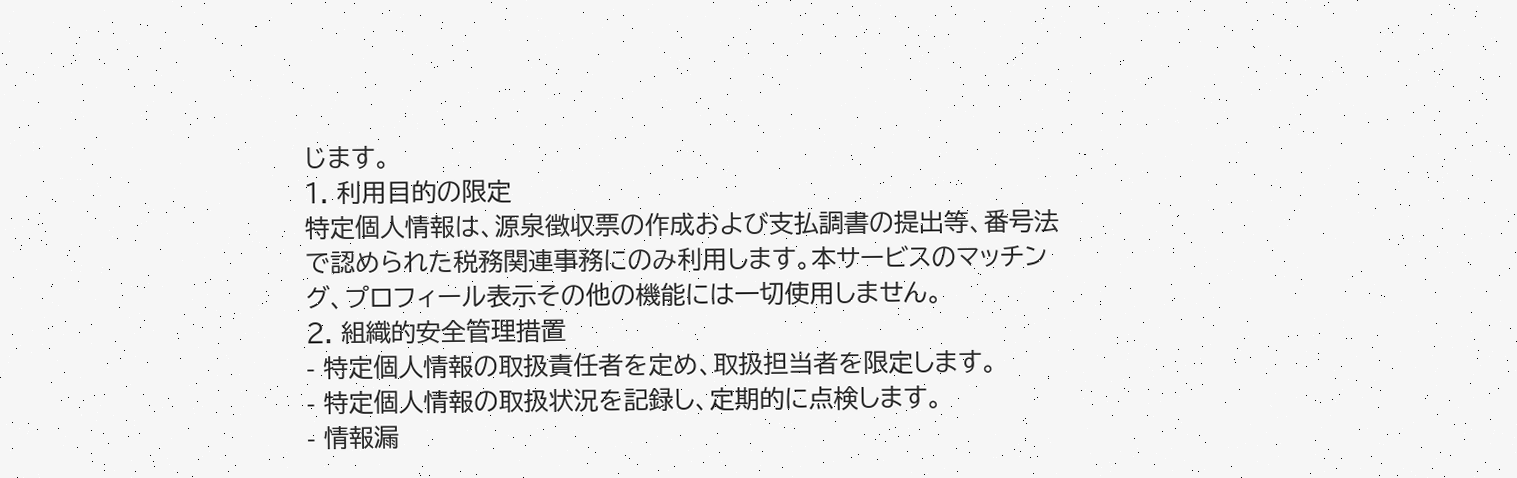じます。
1. 利用目的の限定
特定個人情報は、源泉徴収票の作成および支払調書の提出等、番号法で認められた税務関連事務にのみ利用します。本サービスのマッチング、プロフィール表示その他の機能には一切使用しません。
2. 組織的安全管理措置
- 特定個人情報の取扱責任者を定め、取扱担当者を限定します。
- 特定個人情報の取扱状況を記録し、定期的に点検します。
- 情報漏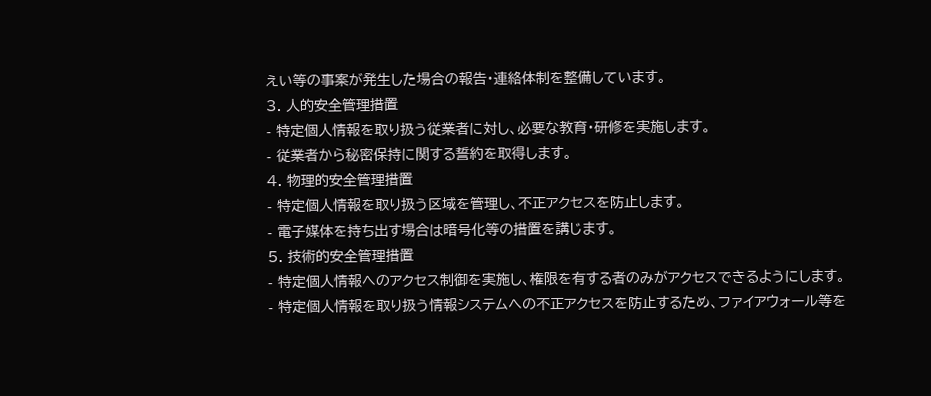えい等の事案が発生した場合の報告・連絡体制を整備しています。
3. 人的安全管理措置
- 特定個人情報を取り扱う従業者に対し、必要な教育・研修を実施します。
- 従業者から秘密保持に関する誓約を取得します。
4. 物理的安全管理措置
- 特定個人情報を取り扱う区域を管理し、不正アクセスを防止します。
- 電子媒体を持ち出す場合は暗号化等の措置を講じます。
5. 技術的安全管理措置
- 特定個人情報へのアクセス制御を実施し、権限を有する者のみがアクセスできるようにします。
- 特定個人情報を取り扱う情報システムへの不正アクセスを防止するため、ファイアウォール等を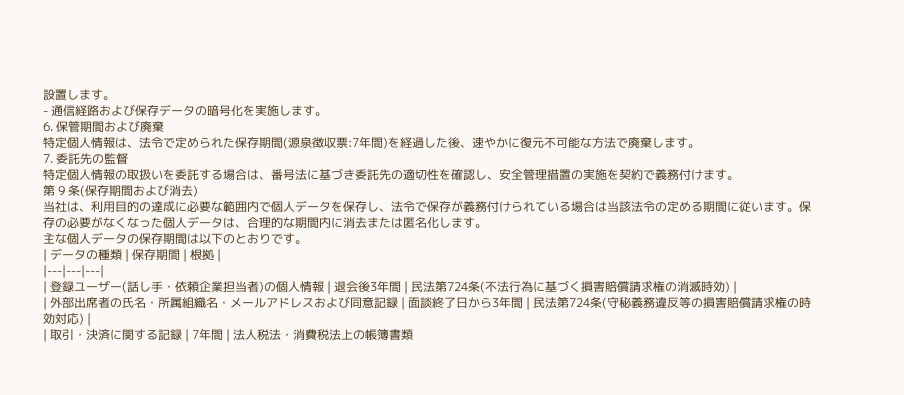設置します。
- 通信経路および保存データの暗号化を実施します。
6. 保管期間および廃棄
特定個人情報は、法令で定められた保存期間(源泉徴収票:7年間)を経過した後、速やかに復元不可能な方法で廃棄します。
7. 委託先の監督
特定個人情報の取扱いを委託する場合は、番号法に基づき委託先の適切性を確認し、安全管理措置の実施を契約で義務付けます。
第 9 条(保存期間および消去)
当社は、利用目的の達成に必要な範囲内で個人データを保存し、法令で保存が義務付けられている場合は当該法令の定める期間に従います。保存の必要がなくなった個人データは、合理的な期間内に消去または匿名化します。
主な個人データの保存期間は以下のとおりです。
| データの種類 | 保存期間 | 根拠 |
|---|---|---|
| 登録ユーザー(話し手・依頼企業担当者)の個人情報 | 退会後3年間 | 民法第724条(不法行為に基づく損害賠償請求権の消滅時効) |
| 外部出席者の氏名・所属組織名・メールアドレスおよび同意記録 | 面談終了日から3年間 | 民法第724条(守秘義務違反等の損害賠償請求権の時効対応) |
| 取引・決済に関する記録 | 7年間 | 法人税法・消費税法上の帳簿書類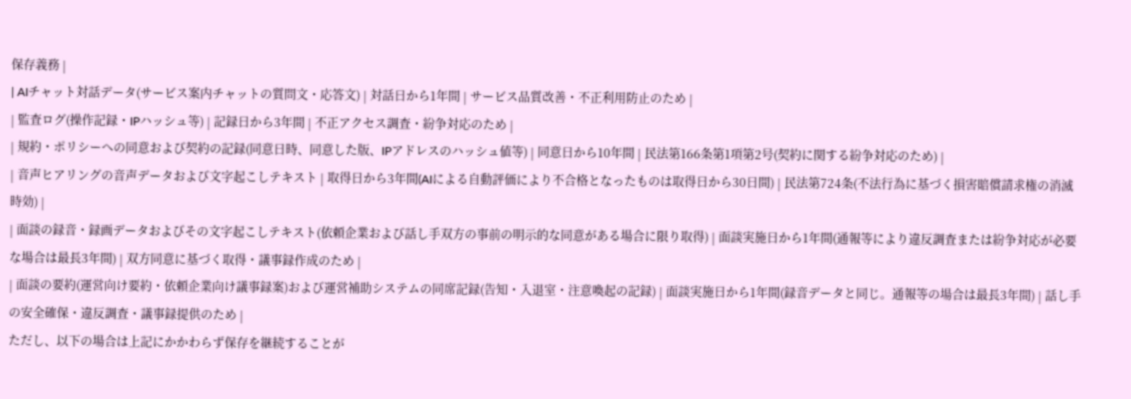保存義務 |
| AIチャット対話データ(サービス案内チャットの質問文・応答文) | 対話日から1年間 | サービス品質改善・不正利用防止のため |
| 監査ログ(操作記録・IPハッシュ等) | 記録日から3年間 | 不正アクセス調査・紛争対応のため |
| 規約・ポリシーへの同意および契約の記録(同意日時、同意した版、IPアドレスのハッシュ値等) | 同意日から10年間 | 民法第166条第1項第2号(契約に関する紛争対応のため) |
| 音声ヒアリングの音声データおよび文字起こしテキスト | 取得日から3年間(AIによる自動評価により不合格となったものは取得日から30日間) | 民法第724条(不法行為に基づく損害賠償請求権の消滅時効) |
| 面談の録音・録画データおよびその文字起こしテキスト(依頼企業および話し手双方の事前の明示的な同意がある場合に限り取得) | 面談実施日から1年間(通報等により違反調査または紛争対応が必要な場合は最長3年間) | 双方同意に基づく取得・議事録作成のため |
| 面談の要約(運営向け要約・依頼企業向け議事録案)および運営補助システムの同席記録(告知・入退室・注意喚起の記録) | 面談実施日から1年間(録音データと同じ。通報等の場合は最長3年間) | 話し手の安全確保・違反調査・議事録提供のため |
ただし、以下の場合は上記にかかわらず保存を継続することが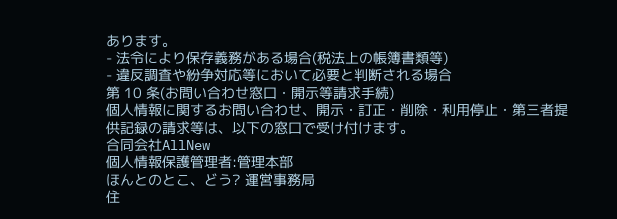あります。
- 法令により保存義務がある場合(税法上の帳簿書類等)
- 違反調査や紛争対応等において必要と判断される場合
第 10 条(お問い合わせ窓口・開示等請求手続)
個人情報に関するお問い合わせ、開示・訂正・削除・利用停止・第三者提供記録の請求等は、以下の窓口で受け付けます。
合同会社AllNew
個人情報保護管理者:管理本部
ほんとのとこ、どう? 運営事務局
住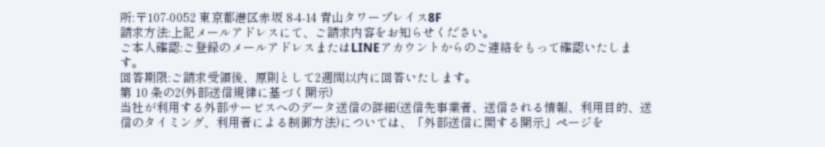所:〒107-0052 東京都港区赤坂 8-4-14 青山タワープレイス8F
請求方法:上記メールアドレスにて、ご請求内容をお知らせください。
ご本人確認:ご登録のメールアドレスまたはLINEアカウントからのご連絡をもって確認いたします。
回答期限:ご請求受領後、原則として2週間以内に回答いたします。
第 10 条の2(外部送信規律に基づく開示)
当社が利用する外部サービスへのデータ送信の詳細(送信先事業者、送信される情報、利用目的、送信のタイミング、利用者による制御方法)については、「外部送信に関する開示」ページを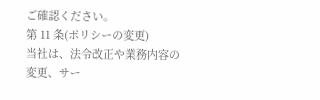ご確認ください。
第 11 条(ポリシーの変更)
当社は、法令改正や業務内容の変更、サー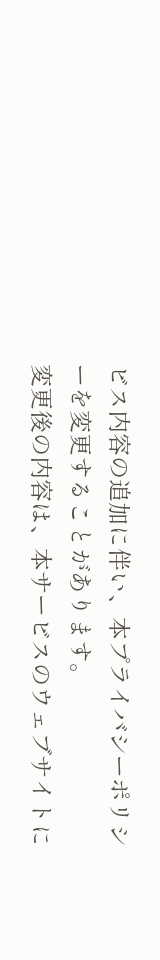ビス内容の追加に伴い、本プライバシーポリシーを変更することがあります。
変更後の内容は、本サービスのウェブサイトに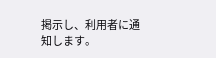掲示し、利用者に通知します。